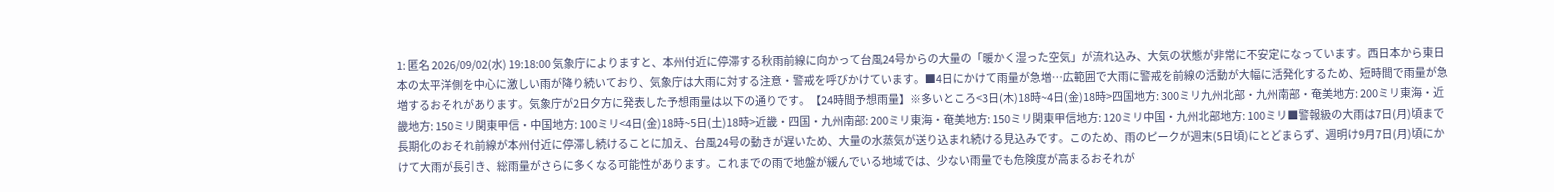1: 匿名 2026/09/02(水) 19:18:00 気象庁によりますと、本州付近に停滞する秋雨前線に向かって台風24号からの大量の「暖かく湿った空気」が流れ込み、大気の状態が非常に不安定になっています。西日本から東日本の太平洋側を中心に激しい雨が降り続いており、気象庁は大雨に対する注意・警戒を呼びかけています。■4日にかけて雨量が急増…広範囲で大雨に警戒を前線の活動が大幅に活発化するため、短時間で雨量が急増するおそれがあります。気象庁が2日夕方に発表した予想雨量は以下の通りです。【24時間予想雨量】※多いところ<3日(木)18時~4日(金)18時>四国地方: 300ミリ九州北部・九州南部・奄美地方: 200ミリ東海・近畿地方: 150ミリ関東甲信・中国地方: 100ミリ<4日(金)18時~5日(土)18時>近畿・四国・九州南部: 200ミリ東海・奄美地方: 150ミリ関東甲信地方: 120ミリ中国・九州北部地方: 100ミリ■警報級の大雨は7日(月)頃まで長期化のおそれ前線が本州付近に停滞し続けることに加え、台風24号の動きが遅いため、大量の水蒸気が送り込まれ続ける見込みです。このため、雨のピークが週末(5日頃)にとどまらず、週明け9月7日(月)頃にかけて大雨が長引き、総雨量がさらに多くなる可能性があります。これまでの雨で地盤が緩んでいる地域では、少ない雨量でも危険度が高まるおそれが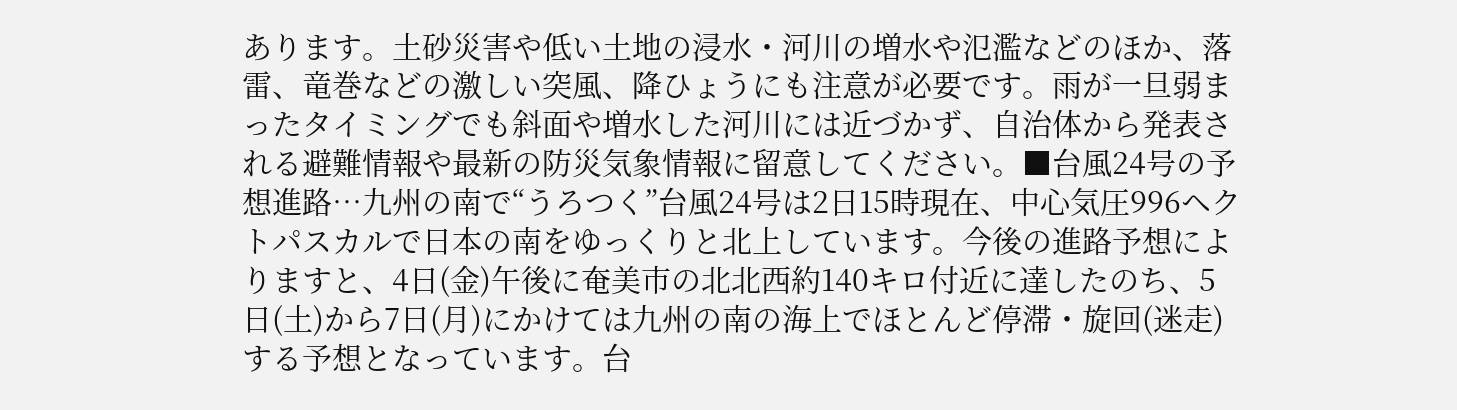あります。土砂災害や低い土地の浸水・河川の増水や氾濫などのほか、落雷、竜巻などの激しい突風、降ひょうにも注意が必要です。雨が一旦弱まったタイミングでも斜面や増水した河川には近づかず、自治体から発表される避難情報や最新の防災気象情報に留意してください。■台風24号の予想進路…九州の南で“うろつく”台風24号は2日15時現在、中心気圧996ヘクトパスカルで日本の南をゆっくりと北上しています。今後の進路予想によりますと、4日(金)午後に奄美市の北北西約140キロ付近に達したのち、5日(土)から7日(月)にかけては九州の南の海上でほとんど停滞・旋回(迷走)する予想となっています。台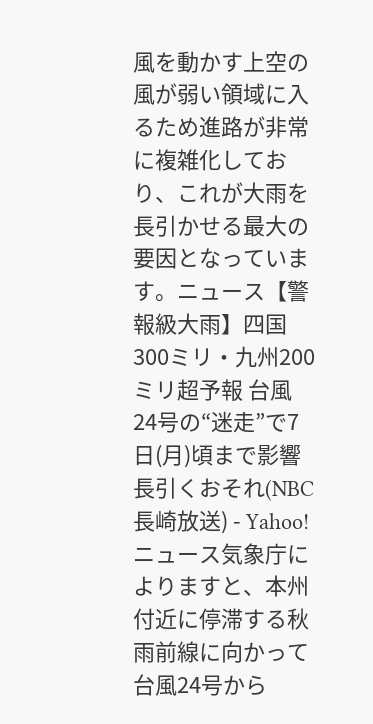風を動かす上空の風が弱い領域に入るため進路が非常に複雑化しており、これが大雨を長引かせる最大の要因となっています。ニュース【警報級大雨】四国300ミリ・九州200ミリ超予報 台風24号の“迷走”で7日(月)頃まで影響長引くおそれ(NBC長崎放送) - Yahoo!ニュース気象庁によりますと、本州付近に停滞する秋雨前線に向かって台風24号から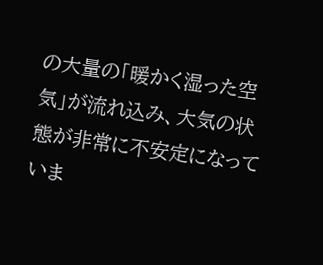の大量の「暖かく湿った空気」が流れ込み、大気の状態が非常に不安定になっていま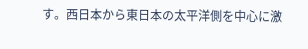す。西日本から東日本の太平洋側を中心に激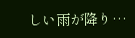しい雨が降り…